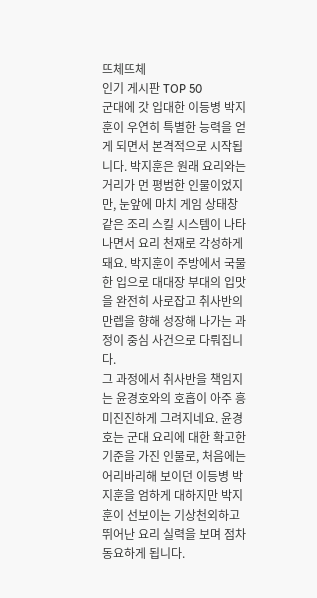뜨체뜨체
인기 게시판 TOP 50
군대에 갓 입대한 이등병 박지훈이 우연히 특별한 능력을 얻게 되면서 본격적으로 시작됩니다. 박지훈은 원래 요리와는 거리가 먼 평범한 인물이었지만, 눈앞에 마치 게임 상태창 같은 조리 스킬 시스템이 나타나면서 요리 천재로 각성하게 돼요. 박지훈이 주방에서 국물 한 입으로 대대장 부대의 입맛을 완전히 사로잡고 취사반의 만렙을 향해 성장해 나가는 과정이 중심 사건으로 다뤄집니다.
그 과정에서 취사반을 책임지는 윤경호와의 호흡이 아주 흥미진진하게 그려지네요. 윤경호는 군대 요리에 대한 확고한 기준을 가진 인물로, 처음에는 어리바리해 보이던 이등병 박지훈을 엄하게 대하지만 박지훈이 선보이는 기상천외하고 뛰어난 요리 실력을 보며 점차 동요하게 됩니다.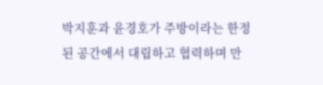박지훈과 윤경호가 주방이라는 한정된 공간에서 대립하고 협력하며 만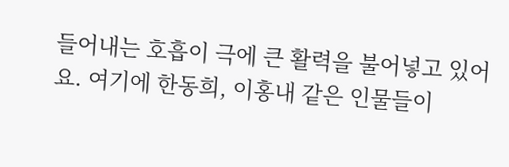들어내는 호흡이 극에 큰 활력을 불어넣고 있어요. 여기에 한동희, 이홍내 같은 인물들이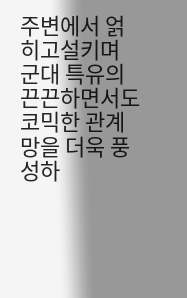주변에서 얽히고설키며 군대 특유의 끈끈하면서도 코믹한 관계망을 더욱 풍성하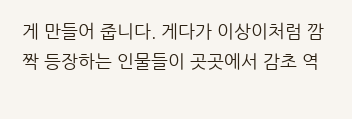게 만들어 줍니다. 게다가 이상이처럼 깜짝 등장하는 인물들이 곳곳에서 감초 역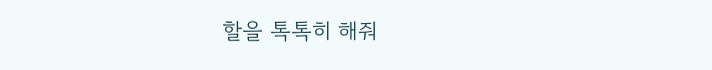할을 톡톡히 해줘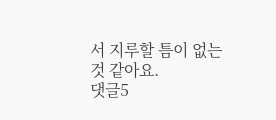서 지루할 틈이 없는 것 같아요.
댓글5